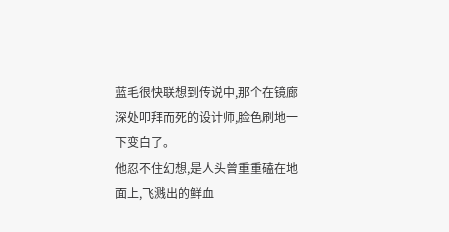蓝毛很快联想到传说中,那个在镜廊深处叩拜而死的设计师,脸色刷地一下变白了。
他忍不住幻想,是人头曾重重磕在地面上,飞溅出的鲜血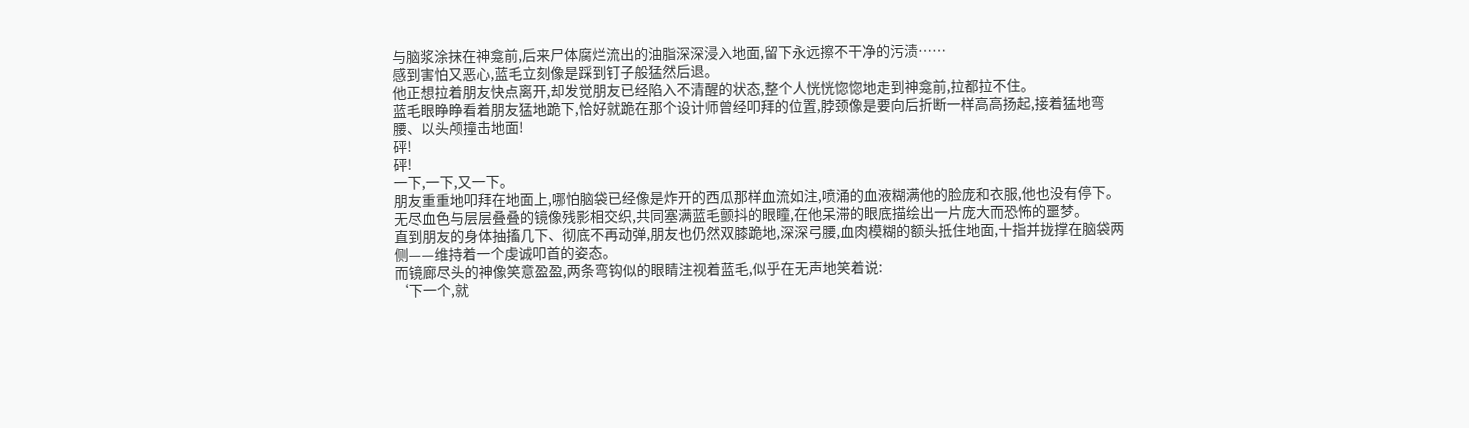与脑浆涂抹在神龛前,后来尸体腐烂流出的油脂深深浸入地面,留下永远擦不干净的污渍……
感到害怕又恶心,蓝毛立刻像是踩到钉子般猛然后退。
他正想拉着朋友快点离开,却发觉朋友已经陷入不清醒的状态,整个人恍恍惚惚地走到神龛前,拉都拉不住。
蓝毛眼睁睁看着朋友猛地跪下,恰好就跪在那个设计师曾经叩拜的位置,脖颈像是要向后折断一样高高扬起,接着猛地弯腰、以头颅撞击地面!
砰!
砰!
一下,一下,又一下。
朋友重重地叩拜在地面上,哪怕脑袋已经像是炸开的西瓜那样血流如注,喷涌的血液糊满他的脸庞和衣服,他也没有停下。
无尽血色与层层叠叠的镜像残影相交织,共同塞满蓝毛颤抖的眼瞳,在他呆滞的眼底描绘出一片庞大而恐怖的噩梦。
直到朋友的身体抽搐几下、彻底不再动弹,朋友也仍然双膝跪地,深深弓腰,血肉模糊的额头抵住地面,十指并拢撑在脑袋两侧——维持着一个虔诚叩首的姿态。
而镜廊尽头的神像笑意盈盈,两条弯钩似的眼睛注视着蓝毛,似乎在无声地笑着说:
‘下一个,就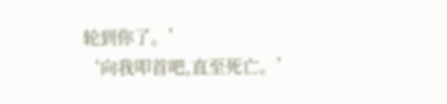轮到你了。’
‘向我叩首吧,直至死亡。’